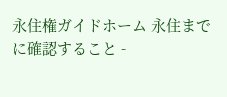永住権ガイドホーム 永住までに確認すること -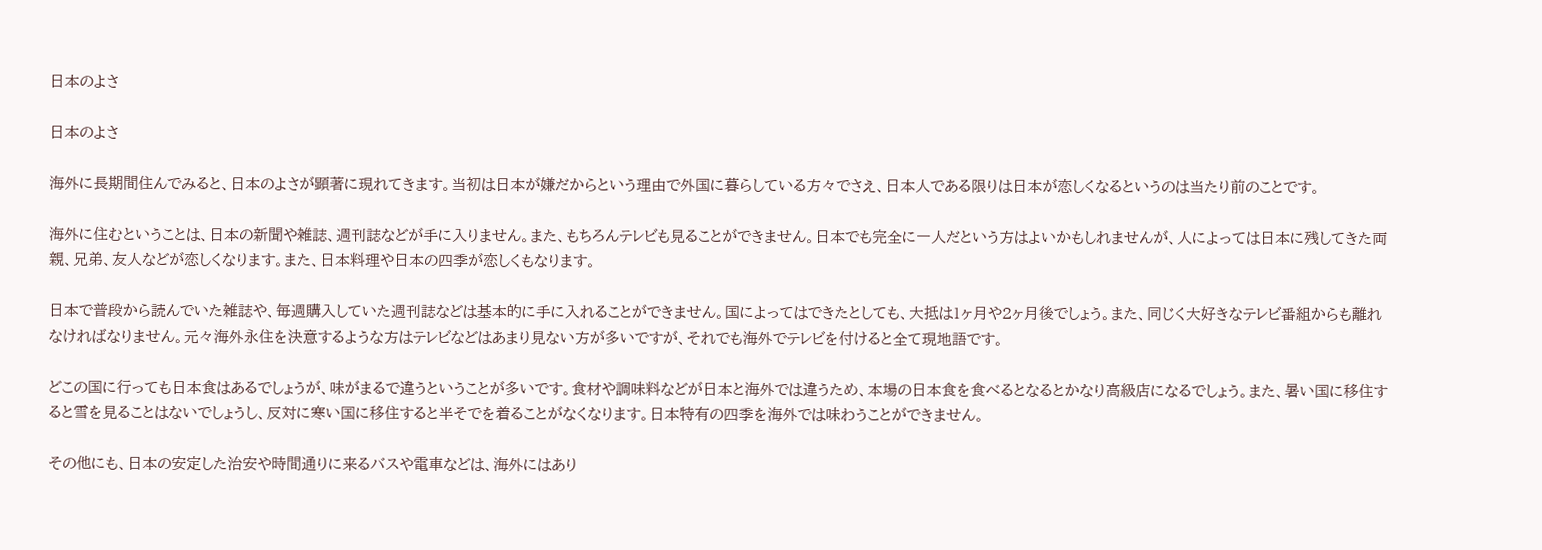日本のよさ

日本のよさ

海外に長期間住んでみると、日本のよさが顕著に現れてきます。当初は日本が嫌だからという理由で外国に暮らしている方々でさえ、日本人である限りは日本が恋しくなるというのは当たり前のことです。

海外に住むということは、日本の新聞や雑誌、週刊誌などが手に入りません。また、もちろんテレビも見ることができません。日本でも完全に一人だという方はよいかもしれませんが、人によっては日本に残してきた両親、兄弟、友人などが恋しくなります。また、日本料理や日本の四季が恋しくもなります。

日本で普段から読んでいた雑誌や、毎週購入していた週刊誌などは基本的に手に入れることができません。国によってはできたとしても、大抵は1ヶ月や2ヶ月後でしょう。また、同じく大好きなテレビ番組からも離れなければなりません。元々海外永住を決意するような方はテレビなどはあまり見ない方が多いですが、それでも海外でテレビを付けると全て現地語です。

どこの国に行っても日本食はあるでしょうが、味がまるで違うということが多いです。食材や調味料などが日本と海外では違うため、本場の日本食を食べるとなるとかなり高級店になるでしょう。また、暑い国に移住すると雪を見ることはないでしょうし、反対に寒い国に移住すると半そでを着ることがなくなります。日本特有の四季を海外では味わうことができません。

その他にも、日本の安定した治安や時間通りに来るバスや電車などは、海外にはあり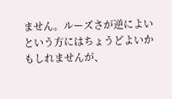ません。ルーズさが逆によいという方にはちょうどよいかもしれませんが、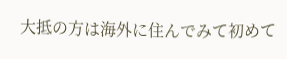大抵の方は海外に住んでみて初めて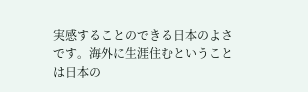実感することのできる日本のよさです。海外に生涯住むということは日本の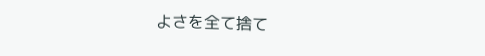よさを全て捨て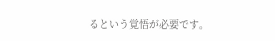るという覚悟が必要です。